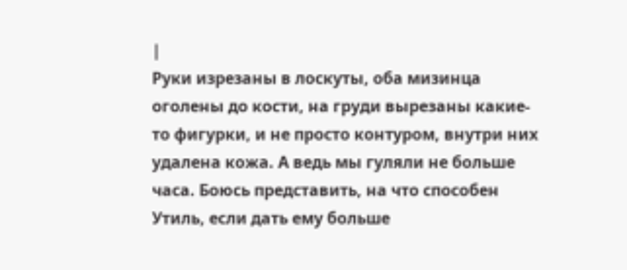|
Руки изрезаны в лоскуты, оба мизинца оголены до кости, на груди вырезаны какие-то фигурки, и не просто контуром, внутри них удалена кожа. А ведь мы гуляли не больше часа. Боюсь представить, на что способен Утиль, если дать ему больше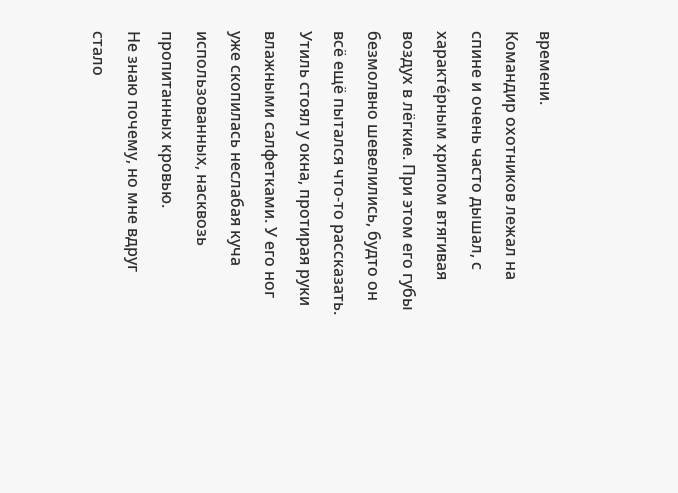времени.
Командир охотников лежал на спине и очень часто дышал, с характе́рным хрипом втягивая воздух в лёгкие. При этом его губы безмолвно шевелились, будто он всё ещё пытался что-то рассказать. Утиль стоял у окна, протирая руки влажными салфетками. У его ног уже скопилась неслабая куча использованных, насквозь пропитанных кровью.
Не знаю почему, но мне вдруг стало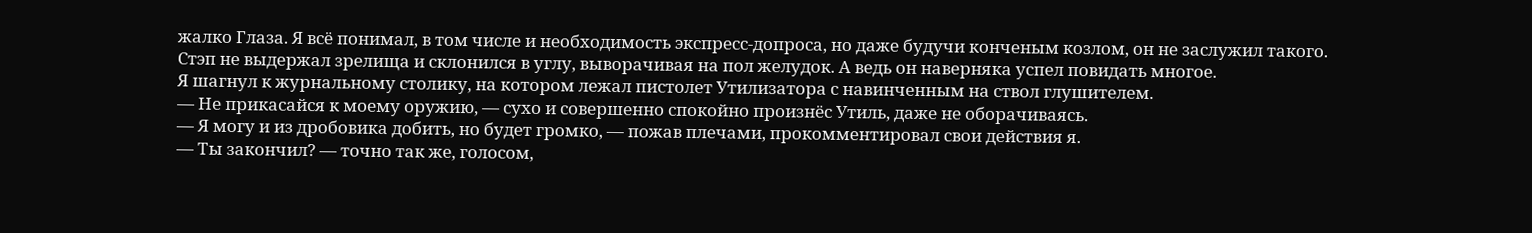жалко Глаза. Я всё понимал, в том числе и необходимость экспресс-допроса, но даже будучи конченым козлом, он не заслужил такого.
Стэп не выдержал зрелища и склонился в углу, выворачивая на пол желудок. А ведь он наверняка успел повидать многое.
Я шагнул к журнальному столику, на котором лежал пистолет Утилизатора с навинченным на ствол глушителем.
— Не прикасайся к моему оружию, — сухо и совершенно спокойно произнёс Утиль, даже не оборачиваясь.
— Я могу и из дробовика добить, но будет громко, — пожав плечами, прокомментировал свои действия я.
— Ты закончил? — точно так же, голосом,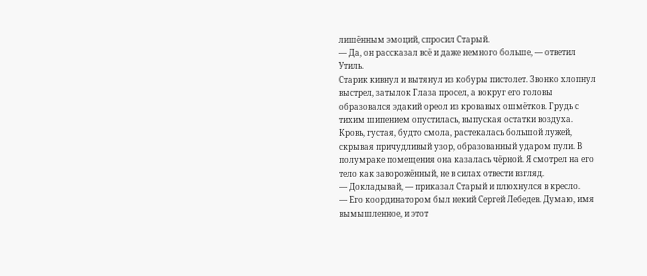лишённым эмоций, спросил Старый.
— Да, он рассказал всё и даже немного больше, — ответил Утиль.
Старик кивнул и вытянул из кобуры пистолет. Звонко хлопнул выстрел, затылок Глаза просел, а вокруг его головы образовался эдакий ореол из кровавых ошмётков. Грудь с тихим шипением опустилась, выпуская остатки воздуха. Кровь, густая, будто смола, растекалась большой лужей, скрывая причудливый узор, образованный ударом пули. В полумраке помещения она казалась чёрной. Я смотрел на его тело как заворожённый, не в силах отвести взгляд.
— Докладывай, — приказал Старый и плюхнулся в кресло.
— Его координатором был некий Сергей Лебедев. Думаю, имя вымышленное, и этот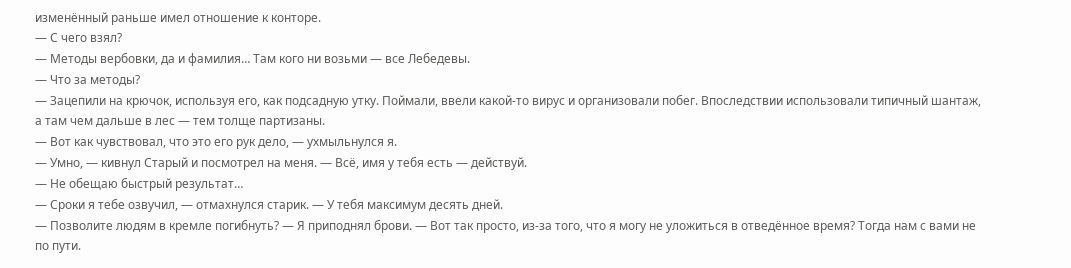изменённый раньше имел отношение к конторе.
— С чего взял?
— Методы вербовки, да и фамилия… Там кого ни возьми — все Лебедевы.
— Что за методы?
— Зацепили на крючок, используя его, как подсадную утку. Поймали, ввели какой-то вирус и организовали побег. Впоследствии использовали типичный шантаж, а там чем дальше в лес — тем толще партизаны.
— Вот как чувствовал, что это его рук дело, — ухмыльнулся я.
— Умно, — кивнул Старый и посмотрел на меня. — Всё, имя у тебя есть — действуй.
— Не обещаю быстрый результат…
— Сроки я тебе озвучил, — отмахнулся старик. — У тебя максимум десять дней.
— Позволите людям в кремле погибнуть? — Я приподнял брови. — Вот так просто, из-за того, что я могу не уложиться в отведённое время? Тогда нам с вами не по пути.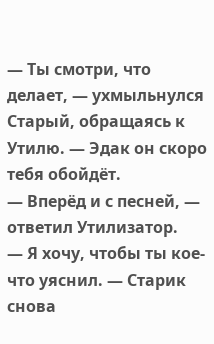— Ты смотри, что делает, — ухмыльнулся Старый, обращаясь к Утилю. — Эдак он скоро тебя обойдёт.
— Вперёд и с песней, — ответил Утилизатор.
— Я хочу, чтобы ты кое-что уяснил. — Старик снова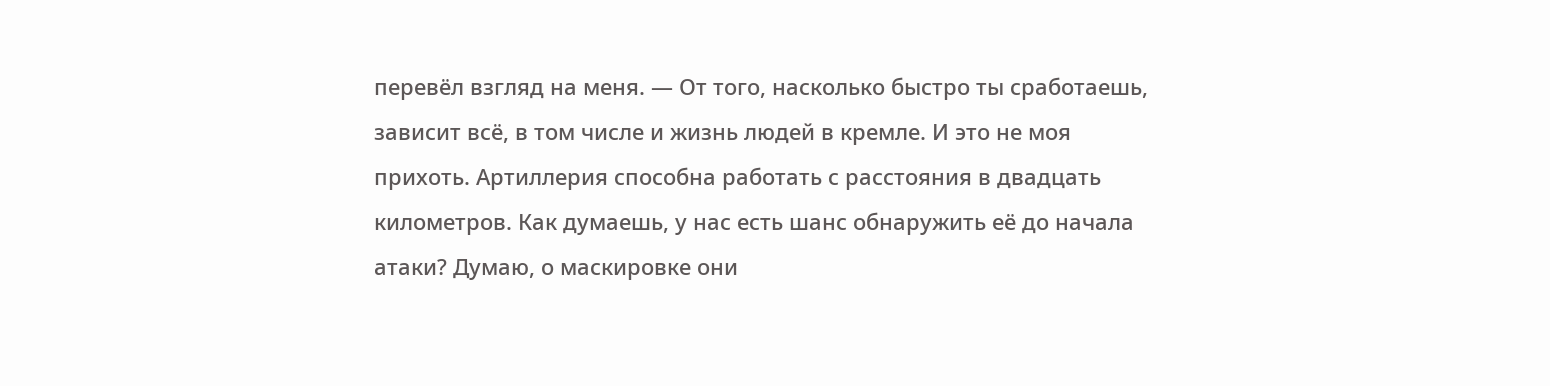перевёл взгляд на меня. — От того, насколько быстро ты сработаешь, зависит всё, в том числе и жизнь людей в кремле. И это не моя прихоть. Артиллерия способна работать с расстояния в двадцать километров. Как думаешь, у нас есть шанс обнаружить её до начала атаки? Думаю, о маскировке они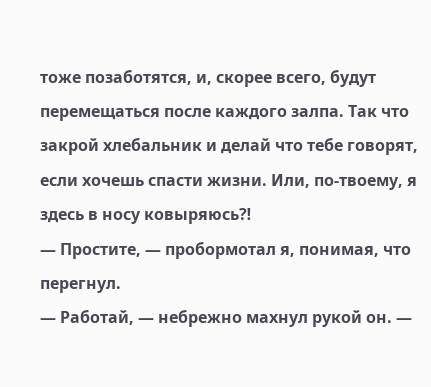тоже позаботятся, и, скорее всего, будут перемещаться после каждого залпа. Так что закрой хлебальник и делай что тебе говорят, если хочешь спасти жизни. Или, по-твоему, я здесь в носу ковыряюсь⁈
— Простите, — пробормотал я, понимая, что перегнул.
— Работай, — небрежно махнул рукой он. —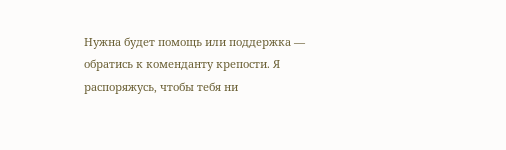Нужна будет помощь или поддержка — обратись к коменданту крепости. Я распоряжусь, чтобы тебя ни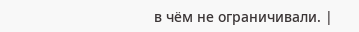в чём не ограничивали. |